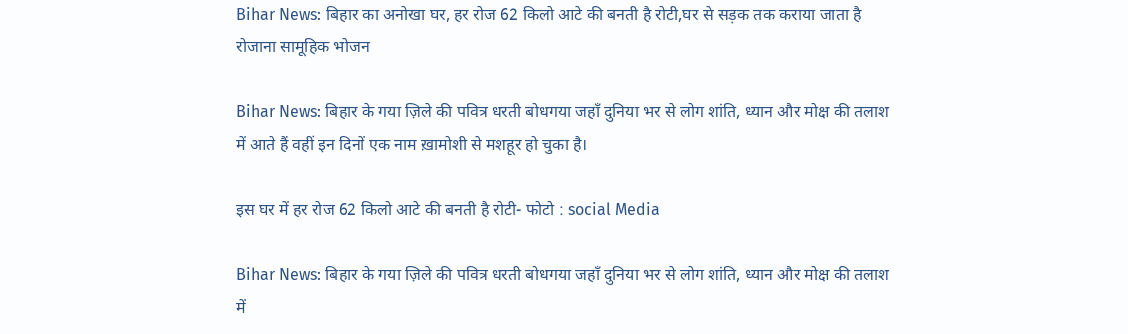Bihar News: बिहार का अनोखा घर, हर रोज 62 किलो आटे की बनती है रोटी,घर से सड़क तक कराया जाता है रोजाना सामूहिक भोजन

Bihar News: बिहार के गया ज़िले की पवित्र धरती बोधगया जहाँ दुनिया भर से लोग शांति, ध्यान और मोक्ष की तलाश में आते हैं वहीं इन दिनों एक नाम ख़ामोशी से मशहूर हो चुका है।

इस घर में हर रोज 62 किलो आटे की बनती है रोटी- फोटो : social Media

Bihar News: बिहार के गया ज़िले की पवित्र धरती बोधगया जहाँ दुनिया भर से लोग शांति, ध्यान और मोक्ष की तलाश में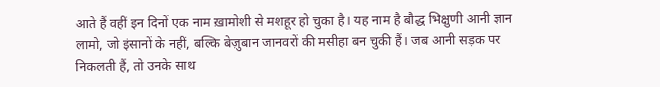आते हैं वहीं इन दिनों एक नाम ख़ामोशी से मशहूर हो चुका है। यह नाम है बौद्ध भिक्षुणी आनी ज्ञान लामो, जो इंसानों के नहीं, बल्कि बेज़ुबान जानवरों की मसीहा बन चुकी हैं। जब आनी सड़क पर निकलती हैं, तो उनके साथ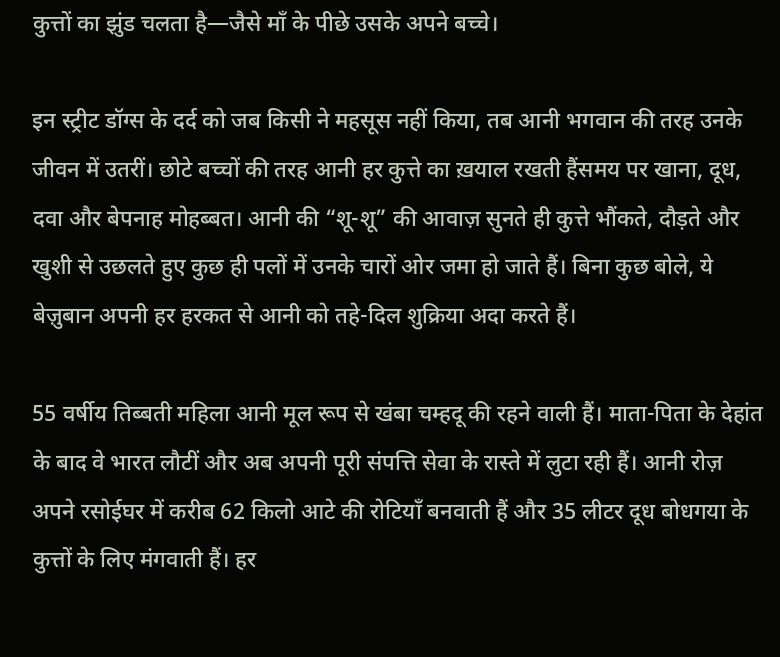कुत्तों का झुंड चलता है—जैसे माँ के पीछे उसके अपने बच्चे।

इन स्ट्रीट डॉग्स के दर्द को जब किसी ने महसूस नहीं किया, तब आनी भगवान की तरह उनके जीवन में उतरीं। छोटे बच्चों की तरह आनी हर कुत्ते का ख़याल रखती हैंसमय पर खाना, दूध, दवा और बेपनाह मोहब्बत। आनी की “शू-शू” की आवाज़ सुनते ही कुत्ते भौंकते, दौड़ते और खुशी से उछलते हुए कुछ ही पलों में उनके चारों ओर जमा हो जाते हैं। बिना कुछ बोले, ये बेज़ुबान अपनी हर हरकत से आनी को तहे-दिल शुक्रिया अदा करते हैं।

55 वर्षीय तिब्बती महिला आनी मूल रूप से खंबा चम्हदू की रहने वाली हैं। माता-पिता के देहांत के बाद वे भारत लौटीं और अब अपनी पूरी संपत्ति सेवा के रास्ते में लुटा रही हैं। आनी रोज़ अपने रसोईघर में करीब 62 किलो आटे की रोटियाँ बनवाती हैं और 35 लीटर दूध बोधगया के कुत्तों के लिए मंगवाती हैं। हर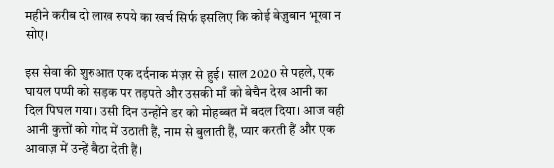महीने करीब दो लाख रुपये का खर्च सिर्फ इसलिए कि कोई बेज़ुबान भूखा न सोए।

इस सेवा की शुरुआत एक दर्दनाक मंज़र से हुई। साल 2020 से पहले, एक घायल पप्पी को सड़क पर तड़पते और उसकी माँ को बेचैन देख आनी का दिल पिघल गया। उसी दिन उन्होंने डर को मोहब्बत में बदल दिया। आज वही आनी कुत्तों को गोद में उठाती हैं, नाम से बुलाती हैं, प्यार करती हैं और एक आवाज़ में उन्हें बैठा देती हैं।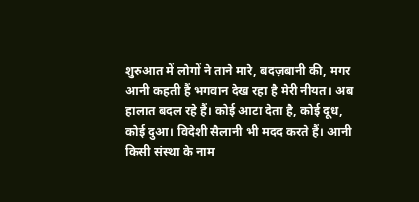शुरुआत में लोगों ने ताने मारे, बदज़बानी की, मगर आनी कहती हैं भगवान देख रहा है मेरी नीयत। अब हालात बदल रहे हैं। कोई आटा देता है, कोई दूध, कोई दुआ। विदेशी सैलानी भी मदद करते हैं। आनी किसी संस्था के नाम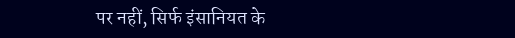पर नहीं, सिर्फ इंसानियत के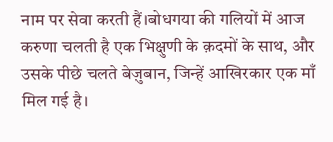नाम पर सेवा करती हैं।बोधगया की गलियों में आज करुणा चलती है एक भिक्षुणी के क़दमों के साथ, और उसके पीछे चलते बेज़ुबान, जिन्हें आखिरकार एक माँ मिल गई है।